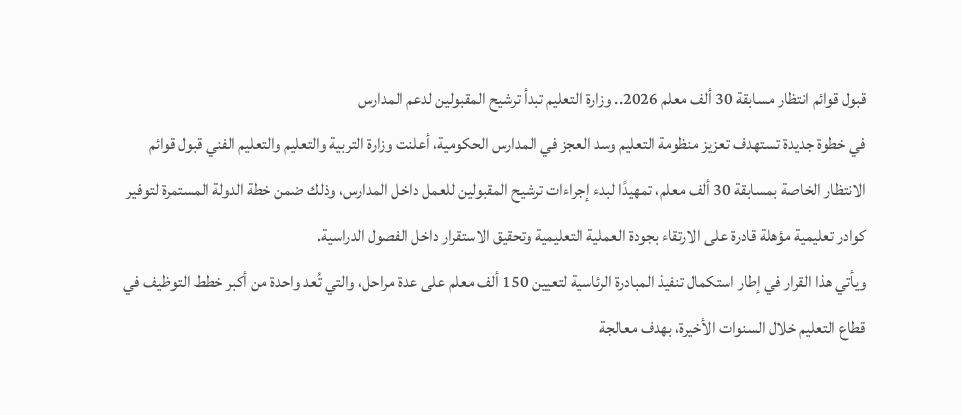قبول قوائم انتظار مسابقة 30 ألف معلم 2026.. وزارة التعليم تبدأ ترشيح المقبولين لدعم المدارس
في خطوة جديدة تستهدف تعزيز منظومة التعليم وسد العجز في المدارس الحكومية، أعلنت وزارة التربية والتعليم والتعليم الفني قبول قوائم الانتظار الخاصة بمسابقة 30 ألف معلم، تمهيدًا لبدء إجراءات ترشيح المقبولين للعمل داخل المدارس، وذلك ضمن خطة الدولة المستمرة لتوفير كوادر تعليمية مؤهلة قادرة على الارتقاء بجودة العملية التعليمية وتحقيق الاستقرار داخل الفصول الدراسية.
ويأتي هذا القرار في إطار استكمال تنفيذ المبادرة الرئاسية لتعيين 150 ألف معلم على عدة مراحل، والتي تُعد واحدة من أكبر خطط التوظيف في قطاع التعليم خلال السنوات الأخيرة، بهدف معالجة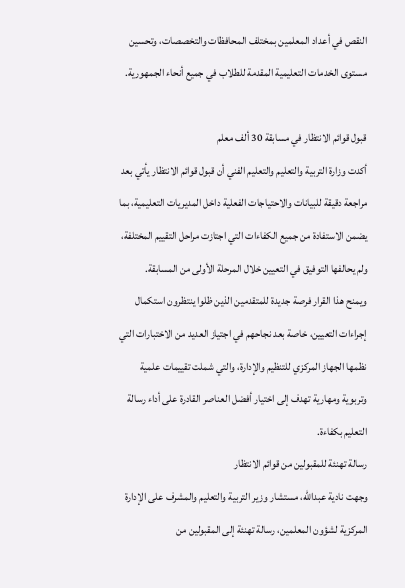النقص في أعداد المعلمين بمختلف المحافظات والتخصصات، وتحسين مستوى الخدمات التعليمية المقدمة للطلاب في جميع أنحاء الجمهورية.

قبول قوائم الانتظار في مسابقة 30 ألف معلم
أكدت وزارة التربية والتعليم والتعليم الفني أن قبول قوائم الانتظار يأتي بعد مراجعة دقيقة للبيانات والاحتياجات الفعلية داخل المديريات التعليمية، بما يضمن الاستفادة من جميع الكفاءات التي اجتازت مراحل التقييم المختلفة، ولم يحالفها التوفيق في التعيين خلال المرحلة الأولى من المسابقة.
ويمنح هذا القرار فرصة جديدة للمتقدمين الذين ظلوا ينتظرون استكمال إجراءات التعيين، خاصة بعد نجاحهم في اجتياز العديد من الاختبارات التي نظمها الجهاز المركزي للتنظيم والإدارة، والتي شملت تقييمات علمية وتربوية ومهارية تهدف إلى اختيار أفضل العناصر القادرة على أداء رسالة التعليم بكفاءة.
رسالة تهنئة للمقبولين من قوائم الانتظار
وجهت نادية عبدالله، مستشار وزير التربية والتعليم والمشرف على الإدارة المركزية لشؤون المعلمين، رسالة تهنئة إلى المقبولين من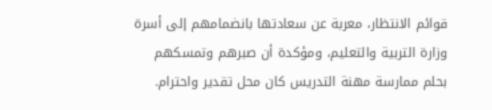قوائم الانتظار، معربة عن سعادتها بانضمامهم إلى أسرة وزارة التربية والتعليم، ومؤكدة أن صبرهم وتمسكهم بحلم ممارسة مهنة التدريس كان محل تقدير واحترام.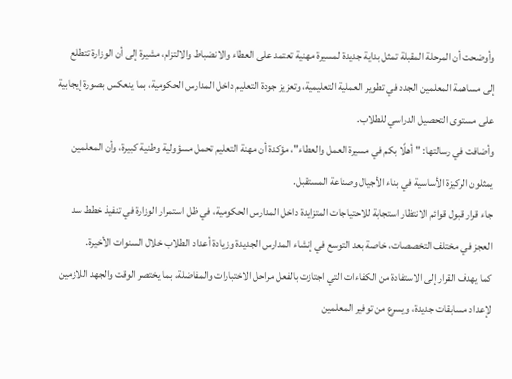وأوضحت أن المرحلة المقبلة تمثل بداية جديدة لمسيرة مهنية تعتمد على العطاء والانضباط والالتزام، مشيرة إلى أن الوزارة تتطلع إلى مساهمة المعلمين الجدد في تطوير العملية التعليمية، وتعزيز جودة التعليم داخل المدارس الحكومية، بما ينعكس بصورة إيجابية على مستوى التحصيل الدراسي للطلاب.
وأضافت في رسالتها: "أهلًا بكم في مسيرة العمل والعطاء"، مؤكدة أن مهنة التعليم تحمل مسؤولية وطنية كبيرة، وأن المعلمين يمثلون الركيزة الأساسية في بناء الأجيال وصناعة المستقبل.
جاء قرار قبول قوائم الانتظار استجابة للاحتياجات المتزايدة داخل المدارس الحكومية، في ظل استمرار الوزارة في تنفيذ خطط سد العجز في مختلف التخصصات، خاصة بعد التوسع في إنشاء المدارس الجديدة وزيادة أعداد الطلاب خلال السنوات الأخيرة.
كما يهدف القرار إلى الاستفادة من الكفاءات التي اجتازت بالفعل مراحل الاختبارات والمفاضلة، بما يختصر الوقت والجهد اللازمين لإعداد مسابقات جديدة، ويسرع من توفير المعلمين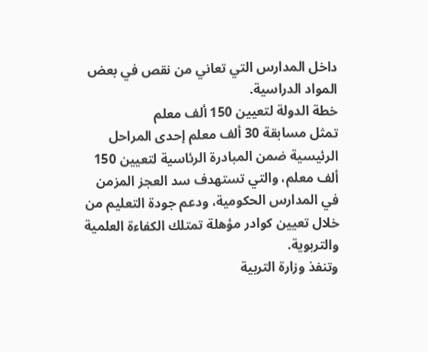داخل المدارس التي تعاني من نقص في بعض المواد الدراسية.
خطة الدولة لتعيين 150 ألف معلم
تمثل مسابقة 30 ألف معلم إحدى المراحل الرئيسية ضمن المبادرة الرئاسية لتعيين 150 ألف معلم، والتي تستهدف سد العجز المزمن في المدارس الحكومية، ودعم جودة التعليم من خلال تعيين كوادر مؤهلة تمتلك الكفاءة العلمية والتربوية.
وتنفذ وزارة التربية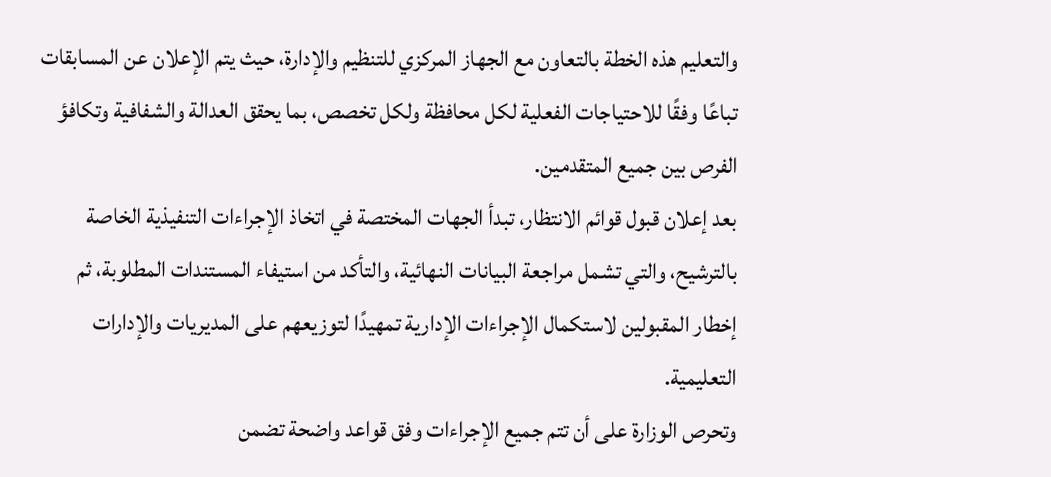والتعليم هذه الخطة بالتعاون مع الجهاز المركزي للتنظيم والإدارة، حيث يتم الإعلان عن المسابقات تباعًا وفقًا للاحتياجات الفعلية لكل محافظة ولكل تخصص، بما يحقق العدالة والشفافية وتكافؤ الفرص بين جميع المتقدمين.
بعد إعلان قبول قوائم الانتظار، تبدأ الجهات المختصة في اتخاذ الإجراءات التنفيذية الخاصة بالترشيح، والتي تشمل مراجعة البيانات النهائية، والتأكد من استيفاء المستندات المطلوبة، ثم إخطار المقبولين لاستكمال الإجراءات الإدارية تمهيدًا لتوزيعهم على المديريات والإدارات التعليمية.
وتحرص الوزارة على أن تتم جميع الإجراءات وفق قواعد واضحة تضمن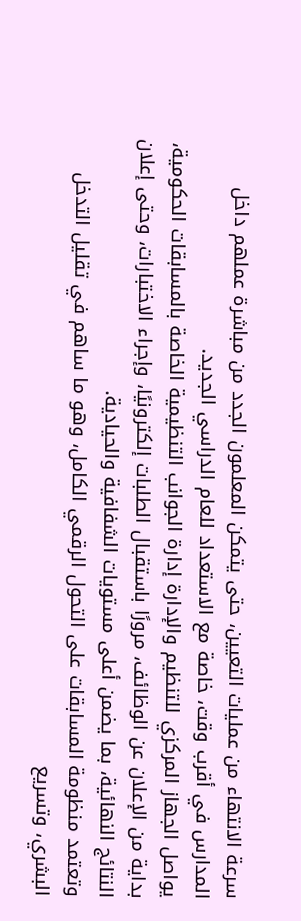سرعة الانتهاء من عمليات التعيين، حتى يتمكن المعلمون الجدد من مباشرة عملهم داخل المدارس في أقرب وقت، خاصة مع الاستعداد للعام الدراسي الجديد.
يواصل الجهاز المركزي للتنظيم والإدارة إدارة الجوانب التنظيمية الخاصة بالمسابقات الحكومية، بداية من الإعلان عن الوظائف، مرورًا باستقبال الطلبات إلكترونيًا، وإجراء الاختبارات، وحتى إعلان النتائج النهائية، بما يضمن أعلى مستويات الشفافية والحيادية.
وتعتمد منظومة المسابقات على التحول الرقمي الكامل، وهو ما ساهم في تقليل التدخل البشري، وتسريع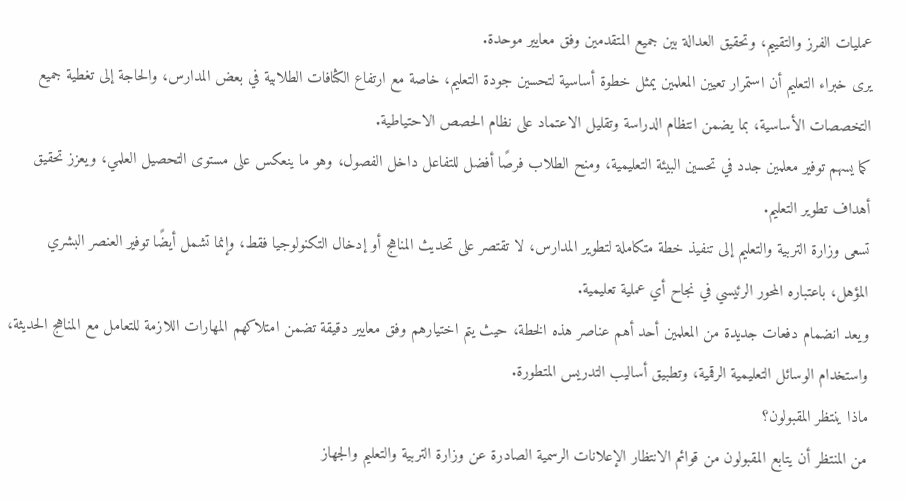عمليات الفرز والتقييم، وتحقيق العدالة بين جميع المتقدمين وفق معايير موحدة.
يرى خبراء التعليم أن استمرار تعيين المعلمين يمثل خطوة أساسية لتحسين جودة التعليم، خاصة مع ارتفاع الكثافات الطلابية في بعض المدارس، والحاجة إلى تغطية جميع التخصصات الأساسية، بما يضمن انتظام الدراسة وتقليل الاعتماد على نظام الحصص الاحتياطية.
كما يسهم توفير معلمين جدد في تحسين البيئة التعليمية، ومنح الطلاب فرصًا أفضل للتفاعل داخل الفصول، وهو ما ينعكس على مستوى التحصيل العلمي، ويعزز تحقيق أهداف تطوير التعليم.
تسعى وزارة التربية والتعليم إلى تنفيذ خطة متكاملة لتطوير المدارس، لا تقتصر على تحديث المناهج أو إدخال التكنولوجيا فقط، وإنما تشمل أيضًا توفير العنصر البشري المؤهل، باعتباره المحور الرئيسي في نجاح أي عملية تعليمية.
ويعد انضمام دفعات جديدة من المعلمين أحد أهم عناصر هذه الخطة، حيث يتم اختيارهم وفق معايير دقيقة تضمن امتلاكهم المهارات اللازمة للتعامل مع المناهج الحديثة، واستخدام الوسائل التعليمية الرقمية، وتطبيق أساليب التدريس المتطورة.
ماذا ينتظر المقبولون؟
من المنتظر أن يتابع المقبولون من قوائم الانتظار الإعلانات الرسمية الصادرة عن وزارة التربية والتعليم والجهاز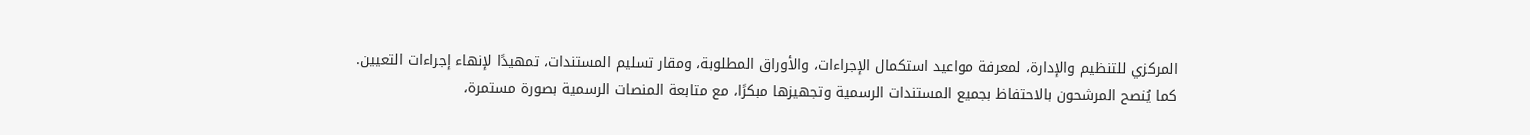المركزي للتنظيم والإدارة، لمعرفة مواعيد استكمال الإجراءات، والأوراق المطلوبة، ومقار تسليم المستندات، تمهيدًا لإنهاء إجراءات التعيين.
كما يُنصح المرشحون بالاحتفاظ بجميع المستندات الرسمية وتجهيزها مبكرًا، مع متابعة المنصات الرسمية بصورة مستمرة،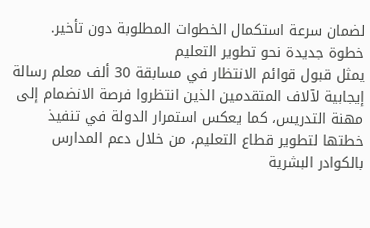لضمان سرعة استكمال الخطوات المطلوبة دون تأخير.
خطوة جديدة نحو تطوير التعليم
يمثل قبول قوائم الانتظار في مسابقة 30 ألف معلم رسالة إيجابية لآلاف المتقدمين الذين انتظروا فرصة الانضمام إلى مهنة التدريس، كما يعكس استمرار الدولة في تنفيذ خطتها لتطوير قطاع التعليم، من خلال دعم المدارس بالكوادر البشرية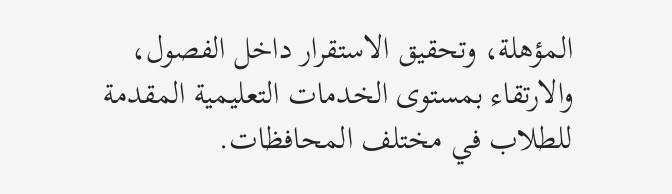المؤهلة، وتحقيق الاستقرار داخل الفصول، والارتقاء بمستوى الخدمات التعليمية المقدمة للطلاب في مختلف المحافظات.